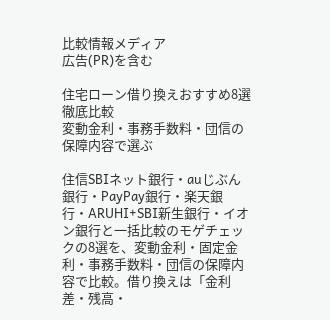比較情報メディア
広告(PR)を含む

住宅ローン借り換えおすすめ8選徹底比較
変動金利・事務手数料・団信の保障内容で選ぶ

住信SBIネット銀行・auじぶん銀行・PayPay銀行・楽天銀行・ARUHI+SBI新生銀行・イオン銀行と一括比較のモゲチェックの8選を、変動金利・固定金利・事務手数料・団信の保障内容で比較。借り換えは「金利差・残高・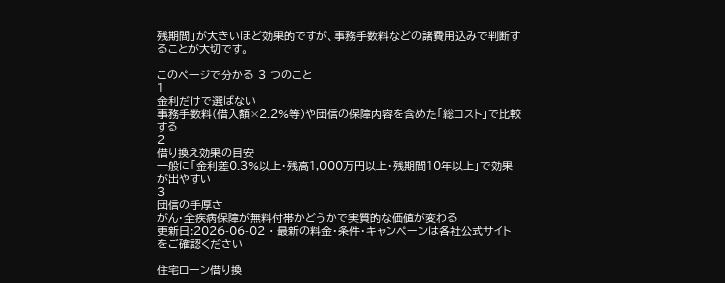残期間」が大きいほど効果的ですが、事務手数料などの諸費用込みで判断することが大切です。

このページで分かる 3 つのこと
1
金利だけで選ばない
事務手数料(借入額×2.2%等)や団信の保障内容を含めた「総コスト」で比較する
2
借り換え効果の目安
一般に「金利差0.3%以上・残高1,000万円以上・残期間10年以上」で効果が出やすい
3
団信の手厚さ
がん・全疾病保障が無料付帯かどうかで実質的な価値が変わる
更新日:2026-06-02 · 最新の料金・条件・キャンペーンは各社公式サイトをご確認ください

住宅ローン借り換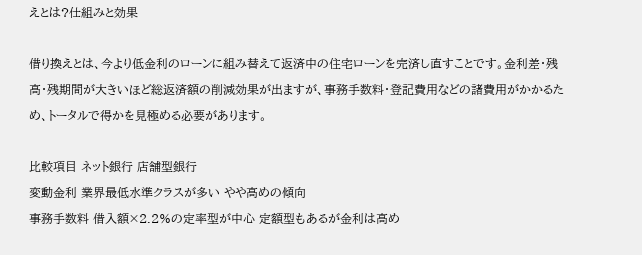えとは?仕組みと効果

借り換えとは、今より低金利のローンに組み替えて返済中の住宅ローンを完済し直すことです。金利差・残高・残期間が大きいほど総返済額の削減効果が出ますが、事務手数料・登記費用などの諸費用がかかるため、トータルで得かを見極める必要があります。

比較項目 ネット銀行 店舗型銀行
変動金利 業界最低水準クラスが多い やや高めの傾向
事務手数料 借入額×2.2%の定率型が中心 定額型もあるが金利は高め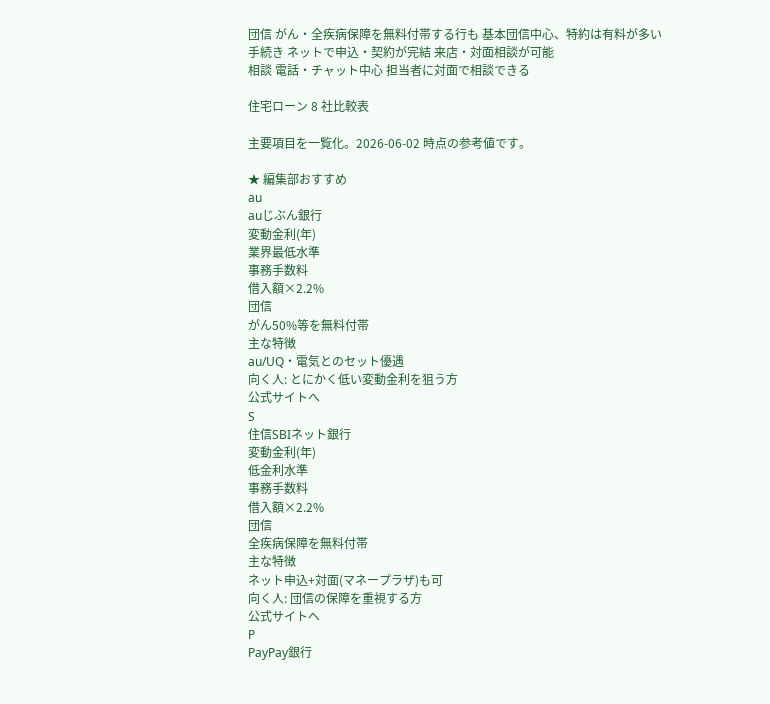団信 がん・全疾病保障を無料付帯する行も 基本団信中心、特約は有料が多い
手続き ネットで申込・契約が完結 来店・対面相談が可能
相談 電話・チャット中心 担当者に対面で相談できる

住宅ローン 8 社比較表

主要項目を一覧化。2026-06-02 時点の参考値です。

★ 編集部おすすめ
au
auじぶん銀行
変動金利(年)
業界最低水準
事務手数料
借入額×2.2%
団信
がん50%等を無料付帯
主な特徴
au/UQ・電気とのセット優遇
向く人: とにかく低い変動金利を狙う方
公式サイトへ
S
住信SBIネット銀行
変動金利(年)
低金利水準
事務手数料
借入額×2.2%
団信
全疾病保障を無料付帯
主な特徴
ネット申込+対面(マネープラザ)も可
向く人: 団信の保障を重視する方
公式サイトへ
P
PayPay銀行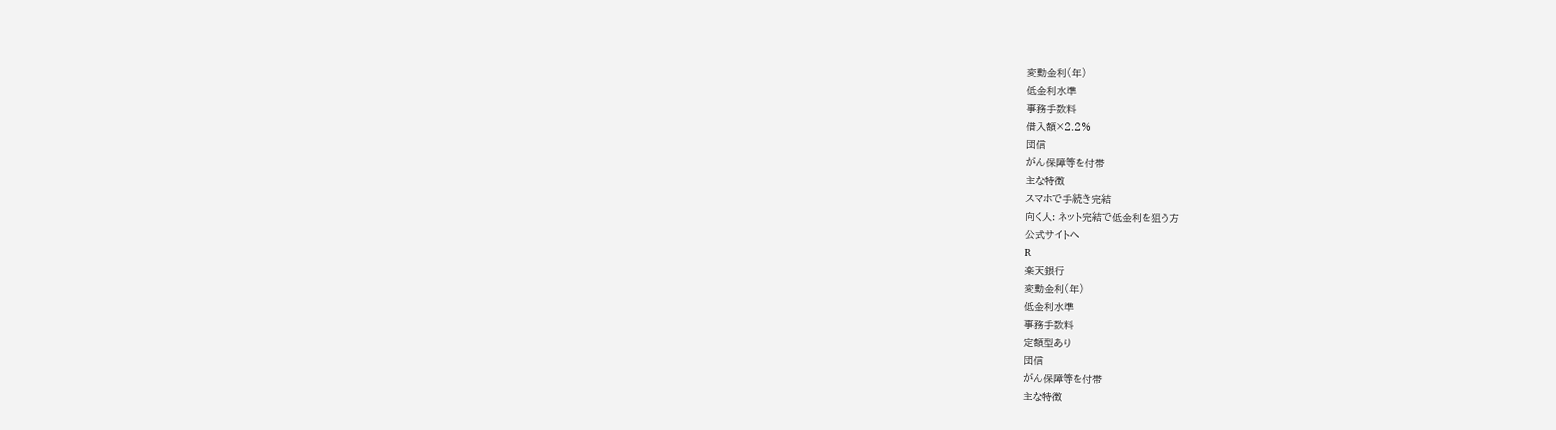変動金利(年)
低金利水準
事務手数料
借入額×2.2%
団信
がん保障等を付帯
主な特徴
スマホで手続き完結
向く人: ネット完結で低金利を狙う方
公式サイトへ
R
楽天銀行
変動金利(年)
低金利水準
事務手数料
定額型あり
団信
がん保障等を付帯
主な特徴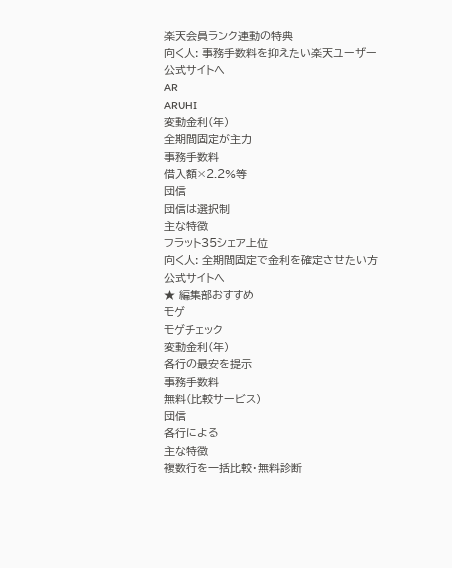楽天会員ランク連動の特典
向く人: 事務手数料を抑えたい楽天ユーザー
公式サイトへ
AR
ARUHI
変動金利(年)
全期間固定が主力
事務手数料
借入額×2.2%等
団信
団信は選択制
主な特徴
フラット35シェア上位
向く人: 全期間固定で金利を確定させたい方
公式サイトへ
★ 編集部おすすめ
モゲ
モゲチェック
変動金利(年)
各行の最安を提示
事務手数料
無料(比較サービス)
団信
各行による
主な特徴
複数行を一括比較・無料診断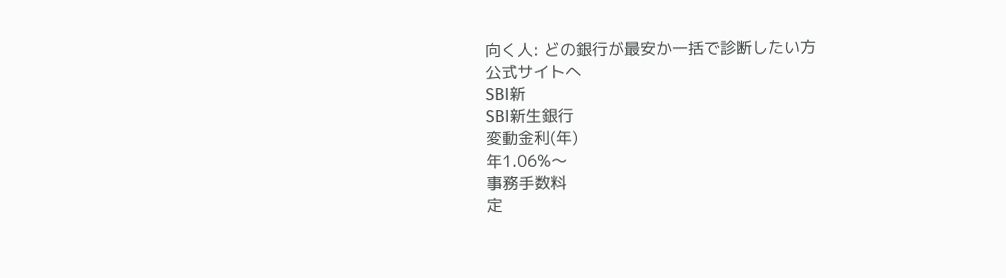向く人: どの銀行が最安か一括で診断したい方
公式サイトへ
SBI新
SBI新生銀行
変動金利(年)
年1.06%〜
事務手数料
定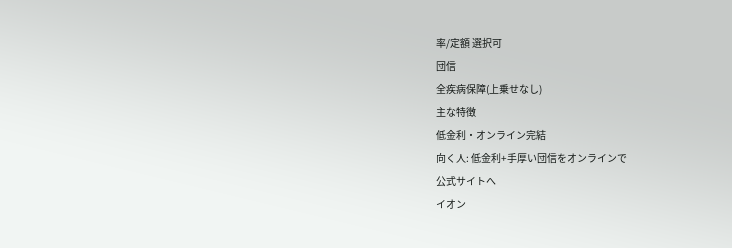率/定額 選択可
団信
全疾病保障(上乗せなし)
主な特徴
低金利・オンライン完結
向く人: 低金利+手厚い団信をオンラインで
公式サイトへ
イオン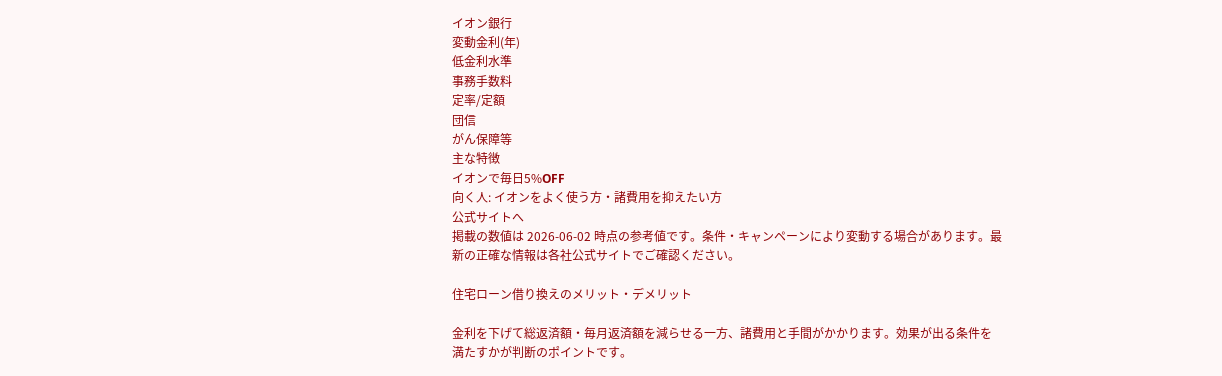イオン銀行
変動金利(年)
低金利水準
事務手数料
定率/定額
団信
がん保障等
主な特徴
イオンで毎日5%OFF
向く人: イオンをよく使う方・諸費用を抑えたい方
公式サイトへ
掲載の数値は 2026-06-02 時点の参考値です。条件・キャンペーンにより変動する場合があります。最新の正確な情報は各社公式サイトでご確認ください。

住宅ローン借り換えのメリット・デメリット

金利を下げて総返済額・毎月返済額を減らせる一方、諸費用と手間がかかります。効果が出る条件を満たすかが判断のポイントです。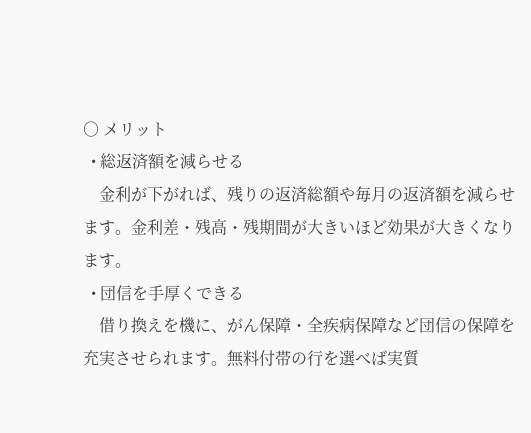○ メリット
  • 総返済額を減らせる
    金利が下がれば、残りの返済総額や毎月の返済額を減らせます。金利差・残高・残期間が大きいほど効果が大きくなります。
  • 団信を手厚くできる
    借り換えを機に、がん保障・全疾病保障など団信の保障を充実させられます。無料付帯の行を選べば実質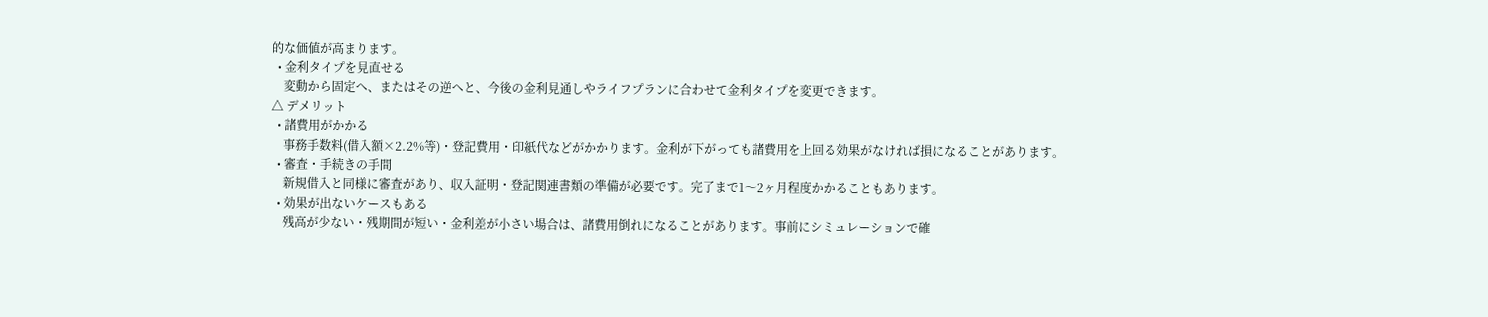的な価値が高まります。
  • 金利タイプを見直せる
    変動から固定へ、またはその逆へと、今後の金利見通しやライフプランに合わせて金利タイプを変更できます。
△ デメリット
  • 諸費用がかかる
    事務手数料(借入額×2.2%等)・登記費用・印紙代などがかかります。金利が下がっても諸費用を上回る効果がなければ損になることがあります。
  • 審査・手続きの手間
    新規借入と同様に審査があり、収入証明・登記関連書類の準備が必要です。完了まで1〜2ヶ月程度かかることもあります。
  • 効果が出ないケースもある
    残高が少ない・残期間が短い・金利差が小さい場合は、諸費用倒れになることがあります。事前にシミュレーションで確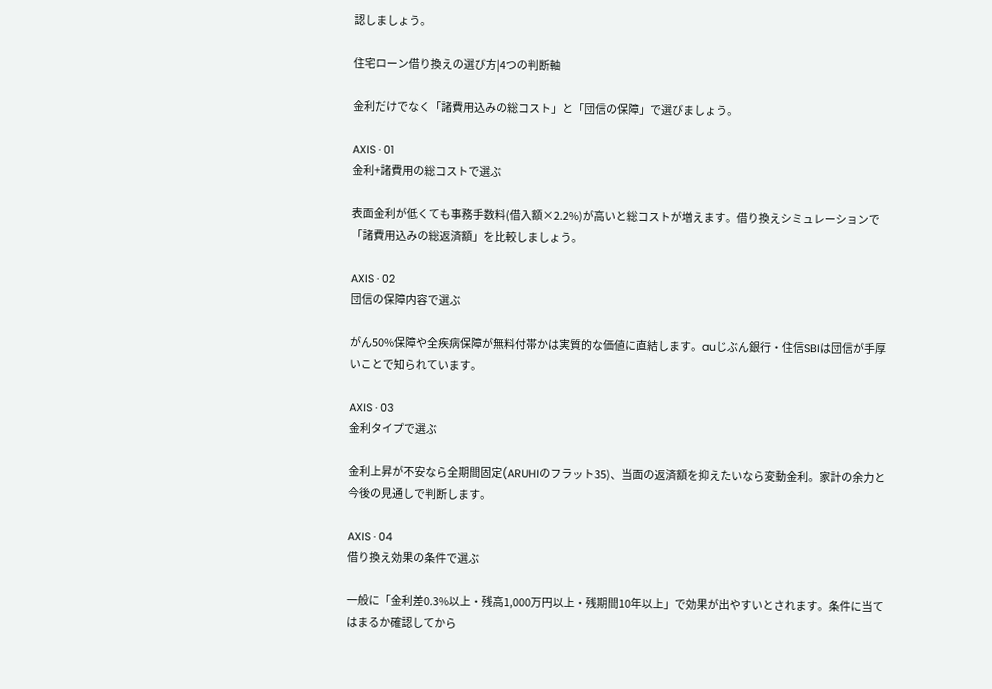認しましょう。

住宅ローン借り換えの選び方|4つの判断軸

金利だけでなく「諸費用込みの総コスト」と「団信の保障」で選びましょう。

AXIS · 01
金利+諸費用の総コストで選ぶ

表面金利が低くても事務手数料(借入額×2.2%)が高いと総コストが増えます。借り換えシミュレーションで「諸費用込みの総返済額」を比較しましょう。

AXIS · 02
団信の保障内容で選ぶ

がん50%保障や全疾病保障が無料付帯かは実質的な価値に直結します。auじぶん銀行・住信SBIは団信が手厚いことで知られています。

AXIS · 03
金利タイプで選ぶ

金利上昇が不安なら全期間固定(ARUHIのフラット35)、当面の返済額を抑えたいなら変動金利。家計の余力と今後の見通しで判断します。

AXIS · 04
借り換え効果の条件で選ぶ

一般に「金利差0.3%以上・残高1,000万円以上・残期間10年以上」で効果が出やすいとされます。条件に当てはまるか確認してから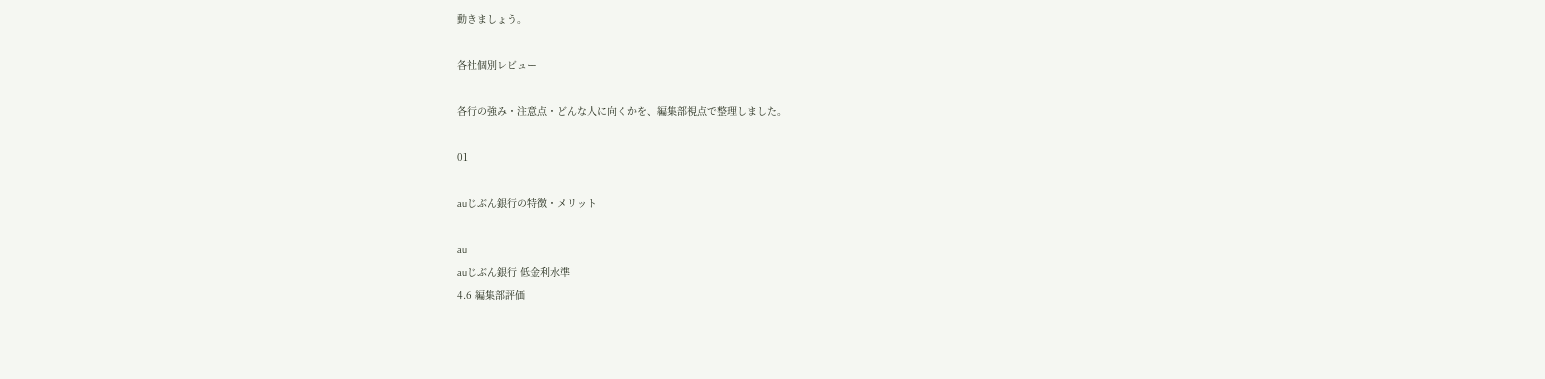動きましょう。

各社個別レビュー

各行の強み・注意点・どんな人に向くかを、編集部視点で整理しました。

01

auじぶん銀行の特徴・メリット

au
auじぶん銀行 低金利水準
4.6 編集部評価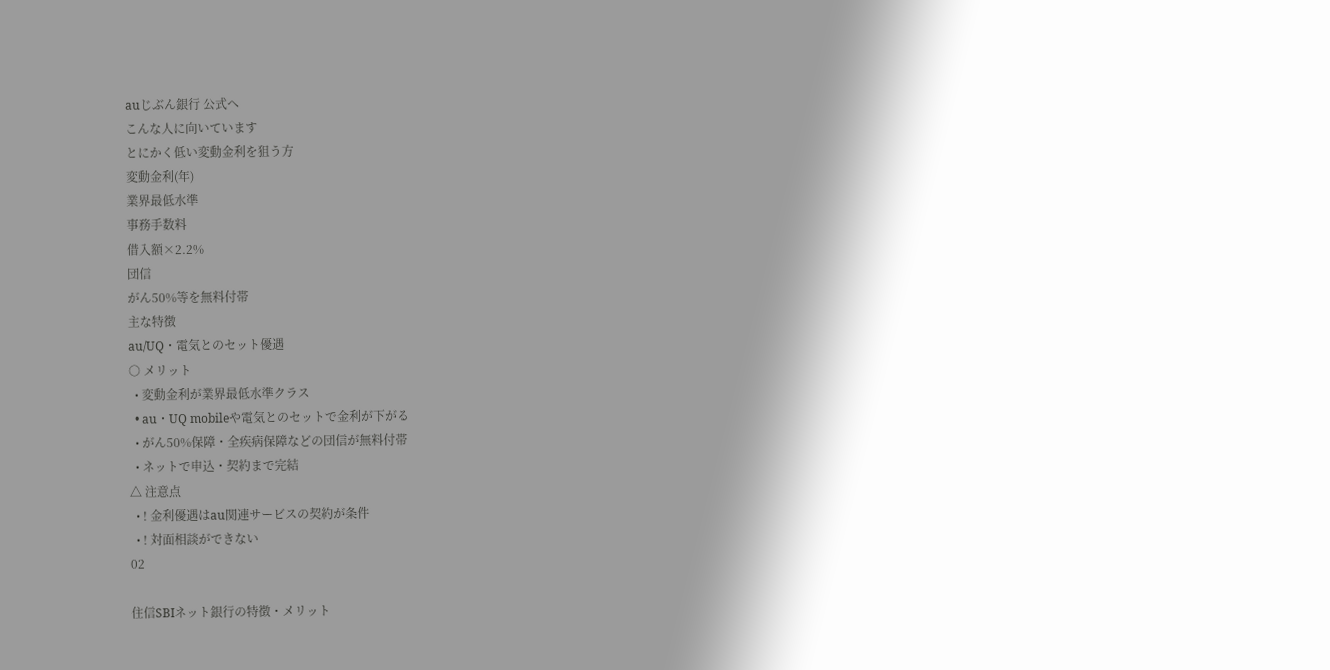auじぶん銀行 公式へ
こんな人に向いています
とにかく低い変動金利を狙う方
変動金利(年)
業界最低水準
事務手数料
借入額×2.2%
団信
がん50%等を無料付帯
主な特徴
au/UQ・電気とのセット優遇
○ メリット
  • 変動金利が業界最低水準クラス
  • au・UQ mobileや電気とのセットで金利が下がる
  • がん50%保障・全疾病保障などの団信が無料付帯
  • ネットで申込・契約まで完結
△ 注意点
  • ! 金利優遇はau関連サービスの契約が条件
  • ! 対面相談ができない
02

住信SBIネット銀行の特徴・メリット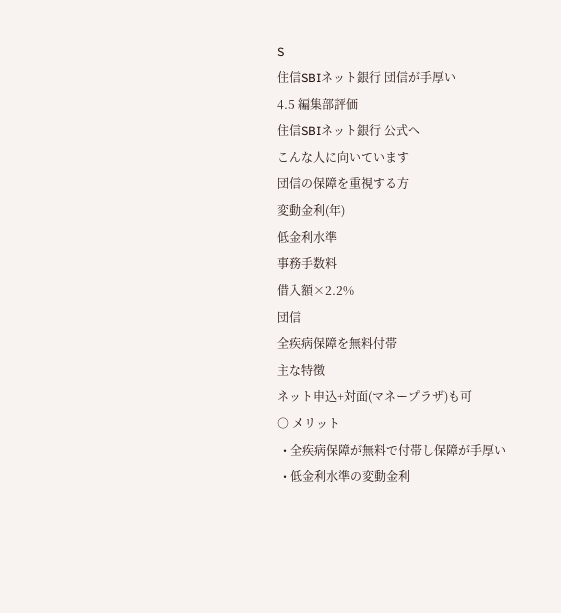S
住信SBIネット銀行 団信が手厚い
4.5 編集部評価
住信SBIネット銀行 公式へ
こんな人に向いています
団信の保障を重視する方
変動金利(年)
低金利水準
事務手数料
借入額×2.2%
団信
全疾病保障を無料付帯
主な特徴
ネット申込+対面(マネープラザ)も可
○ メリット
  • 全疾病保障が無料で付帯し保障が手厚い
  • 低金利水準の変動金利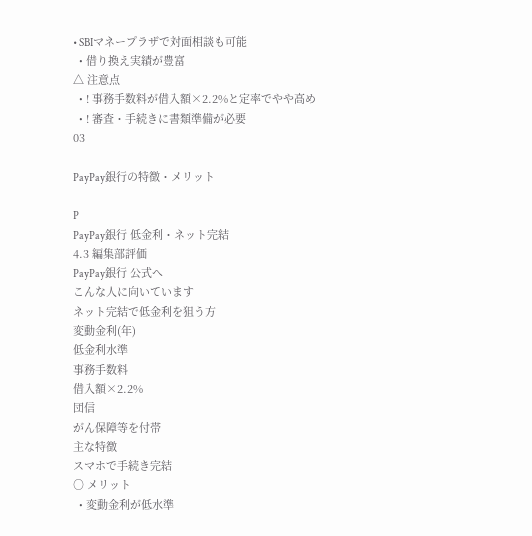• SBIマネープラザで対面相談も可能
  • 借り換え実績が豊富
△ 注意点
  • ! 事務手数料が借入額×2.2%と定率でやや高め
  • ! 審査・手続きに書類準備が必要
03

PayPay銀行の特徴・メリット

P
PayPay銀行 低金利・ネット完結
4.3 編集部評価
PayPay銀行 公式へ
こんな人に向いています
ネット完結で低金利を狙う方
変動金利(年)
低金利水準
事務手数料
借入額×2.2%
団信
がん保障等を付帯
主な特徴
スマホで手続き完結
○ メリット
  • 変動金利が低水準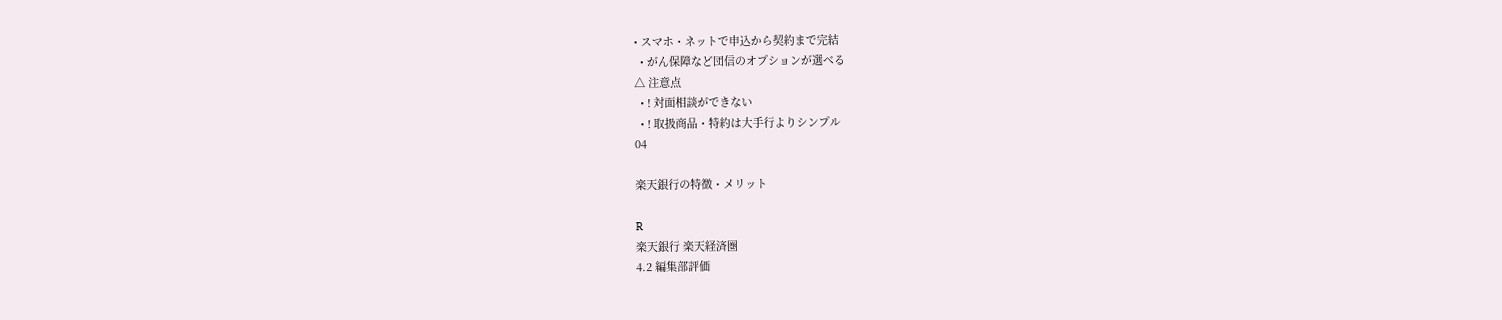• スマホ・ネットで申込から契約まで完結
  • がん保障など団信のオプションが選べる
△ 注意点
  • ! 対面相談ができない
  • ! 取扱商品・特約は大手行よりシンプル
04

楽天銀行の特徴・メリット

R
楽天銀行 楽天経済圏
4.2 編集部評価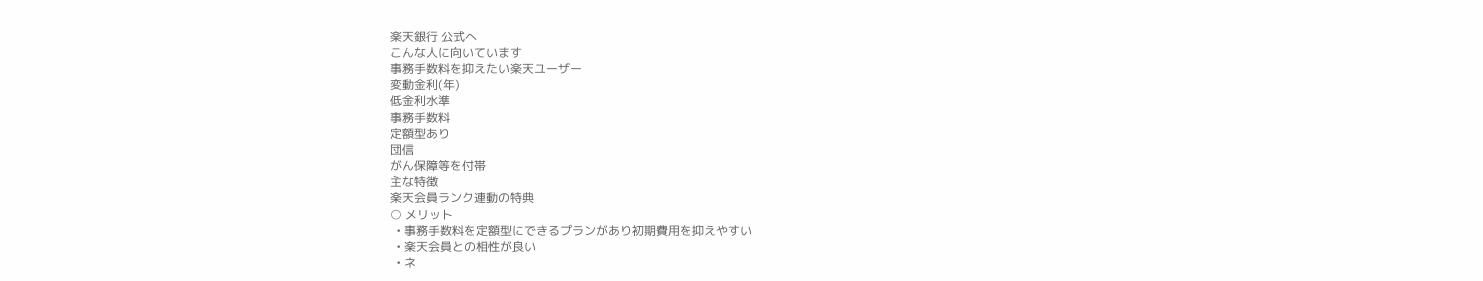楽天銀行 公式へ
こんな人に向いています
事務手数料を抑えたい楽天ユーザー
変動金利(年)
低金利水準
事務手数料
定額型あり
団信
がん保障等を付帯
主な特徴
楽天会員ランク連動の特典
○ メリット
  • 事務手数料を定額型にできるプランがあり初期費用を抑えやすい
  • 楽天会員との相性が良い
  • ネ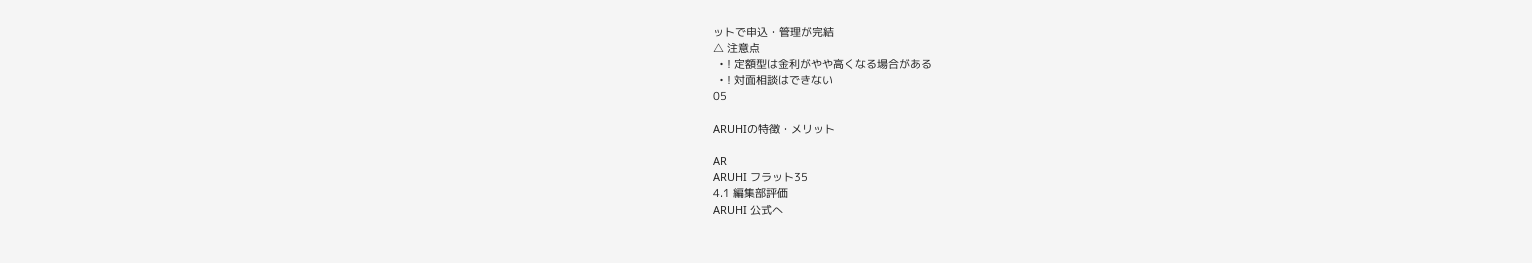ットで申込・管理が完結
△ 注意点
  • ! 定額型は金利がやや高くなる場合がある
  • ! 対面相談はできない
05

ARUHIの特徴・メリット

AR
ARUHI フラット35
4.1 編集部評価
ARUHI 公式へ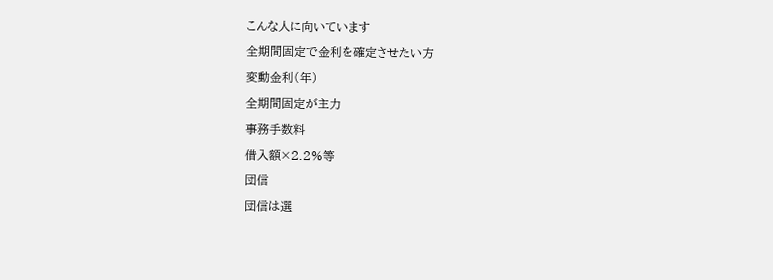こんな人に向いています
全期間固定で金利を確定させたい方
変動金利(年)
全期間固定が主力
事務手数料
借入額×2.2%等
団信
団信は選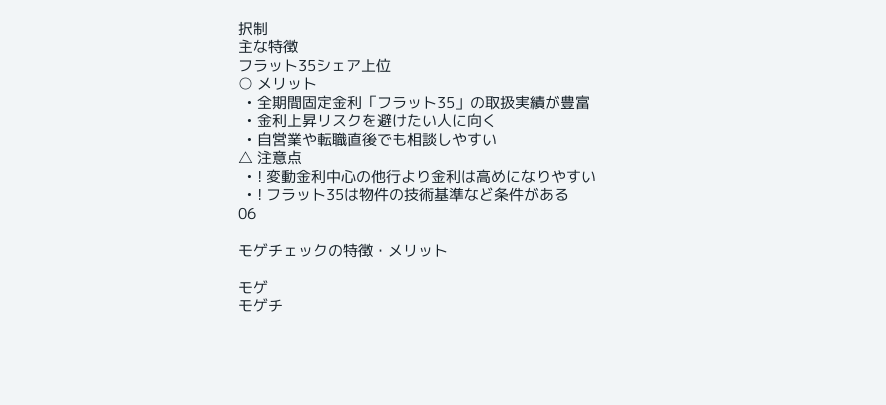択制
主な特徴
フラット35シェア上位
○ メリット
  • 全期間固定金利「フラット35」の取扱実績が豊富
  • 金利上昇リスクを避けたい人に向く
  • 自営業や転職直後でも相談しやすい
△ 注意点
  • ! 変動金利中心の他行より金利は高めになりやすい
  • ! フラット35は物件の技術基準など条件がある
06

モゲチェックの特徴・メリット

モゲ
モゲチ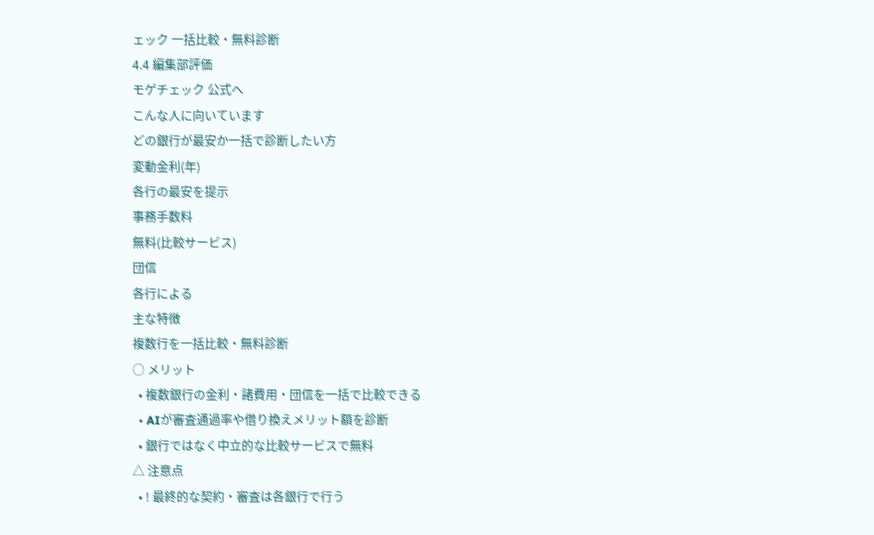ェック 一括比較・無料診断
4.4 編集部評価
モゲチェック 公式へ
こんな人に向いています
どの銀行が最安か一括で診断したい方
変動金利(年)
各行の最安を提示
事務手数料
無料(比較サービス)
団信
各行による
主な特徴
複数行を一括比較・無料診断
○ メリット
  • 複数銀行の金利・諸費用・団信を一括で比較できる
  • AIが審査通過率や借り換えメリット額を診断
  • 銀行ではなく中立的な比較サービスで無料
△ 注意点
  • ! 最終的な契約・審査は各銀行で行う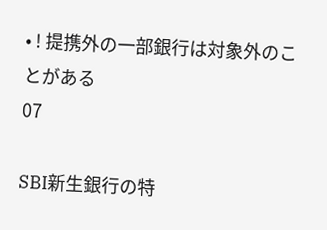• ! 提携外の一部銀行は対象外のことがある
07

SBI新生銀行の特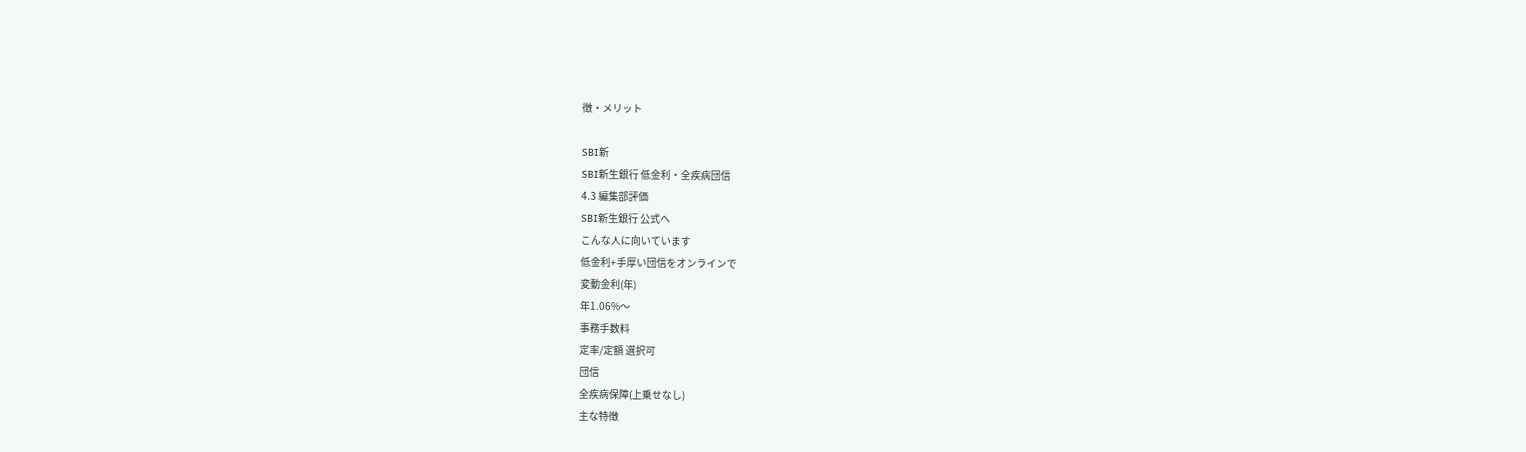徴・メリット

SBI新
SBI新生銀行 低金利・全疾病団信
4.3 編集部評価
SBI新生銀行 公式へ
こんな人に向いています
低金利+手厚い団信をオンラインで
変動金利(年)
年1.06%〜
事務手数料
定率/定額 選択可
団信
全疾病保障(上乗せなし)
主な特徴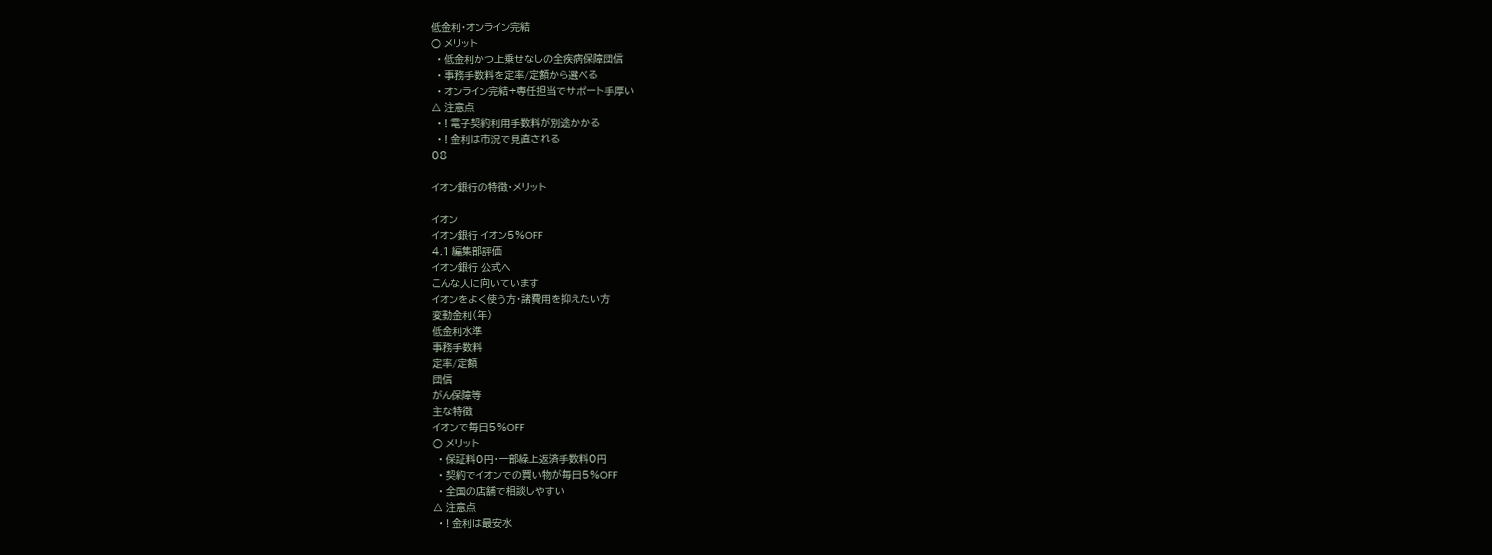低金利・オンライン完結
○ メリット
  • 低金利かつ上乗せなしの全疾病保障団信
  • 事務手数料を定率/定額から選べる
  • オンライン完結+専任担当でサポート手厚い
△ 注意点
  • ! 電子契約利用手数料が別途かかる
  • ! 金利は市況で見直される
08

イオン銀行の特徴・メリット

イオン
イオン銀行 イオン5%OFF
4.1 編集部評価
イオン銀行 公式へ
こんな人に向いています
イオンをよく使う方・諸費用を抑えたい方
変動金利(年)
低金利水準
事務手数料
定率/定額
団信
がん保障等
主な特徴
イオンで毎日5%OFF
○ メリット
  • 保証料0円・一部繰上返済手数料0円
  • 契約でイオンでの買い物が毎日5%OFF
  • 全国の店舗で相談しやすい
△ 注意点
  • ! 金利は最安水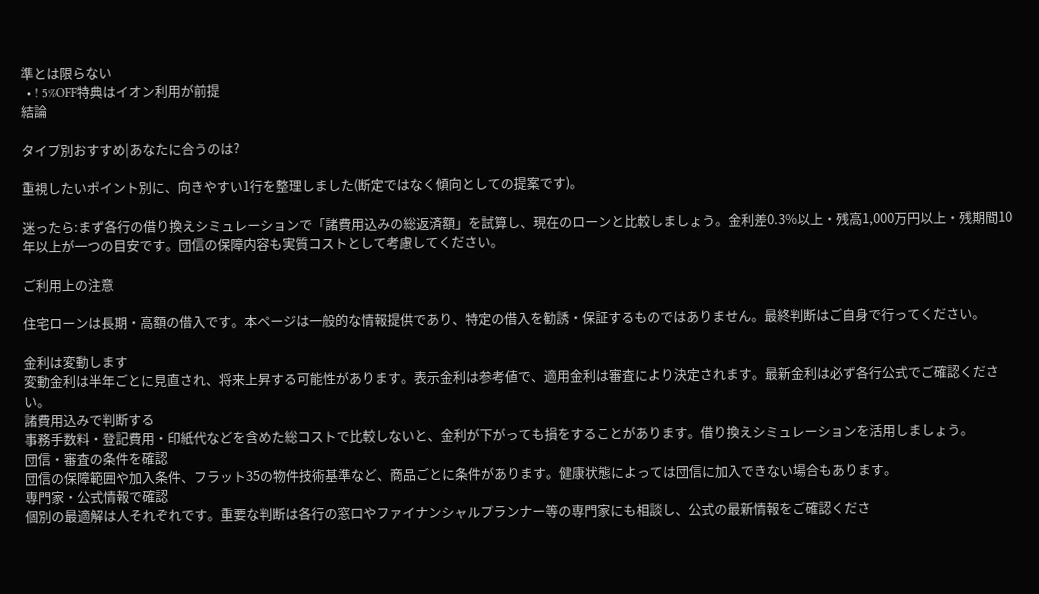準とは限らない
  • ! 5%OFF特典はイオン利用が前提
結論

タイプ別おすすめ|あなたに合うのは?

重視したいポイント別に、向きやすい1行を整理しました(断定ではなく傾向としての提案です)。

迷ったら:まず各行の借り換えシミュレーションで「諸費用込みの総返済額」を試算し、現在のローンと比較しましょう。金利差0.3%以上・残高1,000万円以上・残期間10年以上が一つの目安です。団信の保障内容も実質コストとして考慮してください。

ご利用上の注意

住宅ローンは長期・高額の借入です。本ページは一般的な情報提供であり、特定の借入を勧誘・保証するものではありません。最終判断はご自身で行ってください。

金利は変動します
変動金利は半年ごとに見直され、将来上昇する可能性があります。表示金利は参考値で、適用金利は審査により決定されます。最新金利は必ず各行公式でご確認ください。
諸費用込みで判断する
事務手数料・登記費用・印紙代などを含めた総コストで比較しないと、金利が下がっても損をすることがあります。借り換えシミュレーションを活用しましょう。
団信・審査の条件を確認
団信の保障範囲や加入条件、フラット35の物件技術基準など、商品ごとに条件があります。健康状態によっては団信に加入できない場合もあります。
専門家・公式情報で確認
個別の最適解は人それぞれです。重要な判断は各行の窓口やファイナンシャルプランナー等の専門家にも相談し、公式の最新情報をご確認くださ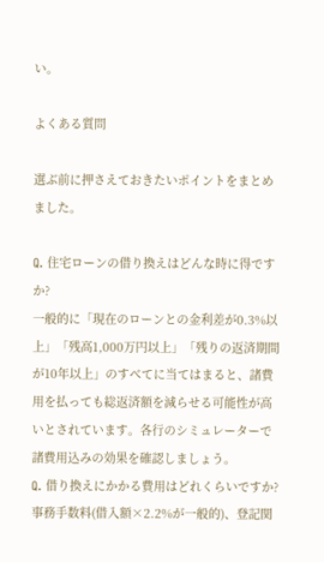い。

よくある質問

選ぶ前に押さえておきたいポイントをまとめました。

Q. 住宅ローンの借り換えはどんな時に得ですか?
一般的に「現在のローンとの金利差が0.3%以上」「残高1,000万円以上」「残りの返済期間が10年以上」のすべてに当てはまると、諸費用を払っても総返済額を減らせる可能性が高いとされています。各行のシミュレーターで諸費用込みの効果を確認しましょう。
Q. 借り換えにかかる費用はどれくらいですか?
事務手数料(借入額×2.2%が一般的)、登記関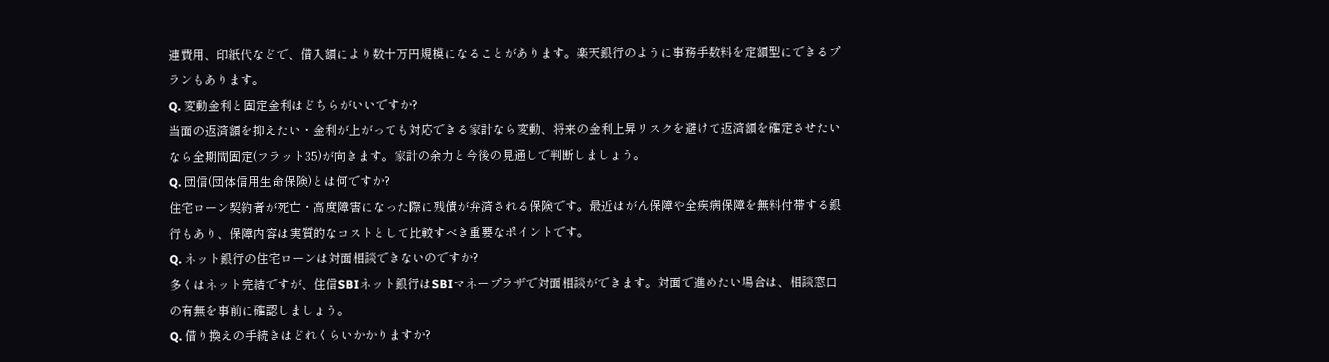連費用、印紙代などで、借入額により数十万円規模になることがあります。楽天銀行のように事務手数料を定額型にできるプランもあります。
Q. 変動金利と固定金利はどちらがいいですか?
当面の返済額を抑えたい・金利が上がっても対応できる家計なら変動、将来の金利上昇リスクを避けて返済額を確定させたいなら全期間固定(フラット35)が向きます。家計の余力と今後の見通しで判断しましょう。
Q. 団信(団体信用生命保険)とは何ですか?
住宅ローン契約者が死亡・高度障害になった際に残債が弁済される保険です。最近はがん保障や全疾病保障を無料付帯する銀行もあり、保障内容は実質的なコストとして比較すべき重要なポイントです。
Q. ネット銀行の住宅ローンは対面相談できないのですか?
多くはネット完結ですが、住信SBIネット銀行はSBIマネープラザで対面相談ができます。対面で進めたい場合は、相談窓口の有無を事前に確認しましょう。
Q. 借り換えの手続きはどれくらいかかりますか?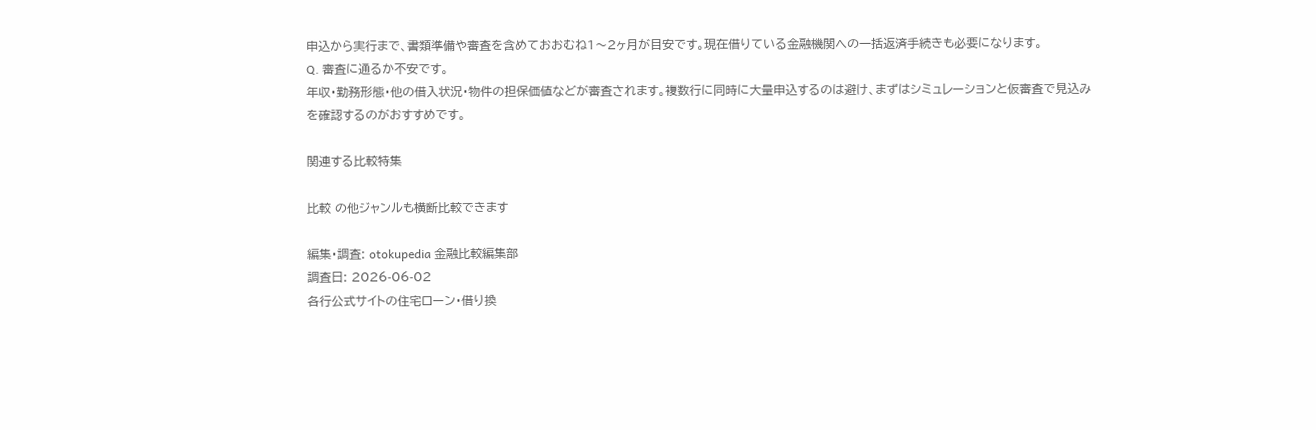申込から実行まで、書類準備や審査を含めておおむね1〜2ヶ月が目安です。現在借りている金融機関への一括返済手続きも必要になります。
Q. 審査に通るか不安です。
年収・勤務形態・他の借入状況・物件の担保価値などが審査されます。複数行に同時に大量申込するのは避け、まずはシミュレーションと仮審査で見込みを確認するのがおすすめです。

関連する比較特集

比較 の他ジャンルも横断比較できます

編集・調査: otokupedia 金融比較編集部
調査日: 2026-06-02
各行公式サイトの住宅ローン・借り換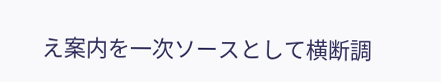え案内を一次ソースとして横断調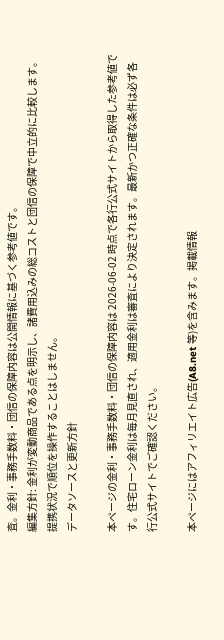査。金利・事務手数料・団信の保障内容は公開情報に基づく参考値です。
編集方針: 金利が変動商品である点を明示し、諸費用込みの総コストと団信の保障で中立的に比較します。提携状況で順位を操作することはしません。
データソースと更新方針

本ページの金利・事務手数料・団信の保障内容は 2026-06-02 時点で各行公式サイトから取得した参考値です。住宅ローン金利は毎月見直され、適用金利は審査により決定されます。最新かつ正確な条件は必ず各行公式サイトでご確認ください。

本ページにはアフィリエイト広告(A8.net 等)を含みます。掲載情報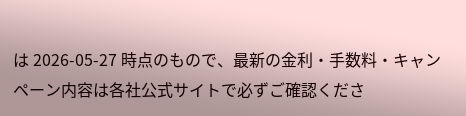は 2026-05-27 時点のもので、最新の金利・手数料・キャンペーン内容は各社公式サイトで必ずご確認くださ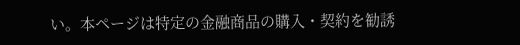い。本ページは特定の金融商品の購入・契約を勧誘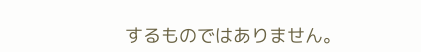するものではありません。